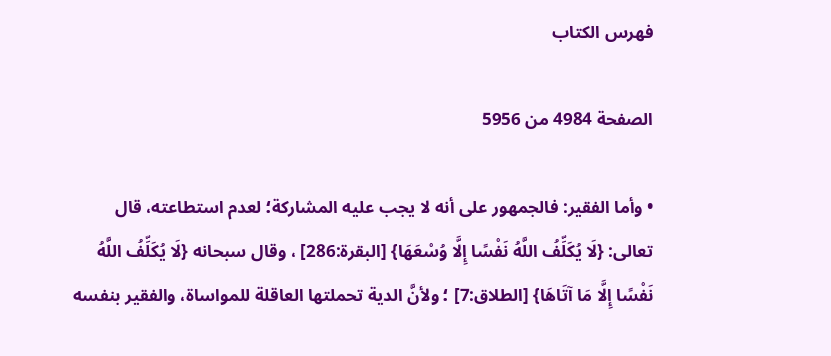فهرس الكتاب

الصفحة 4984 من 5956

• وأما الفقير: فالجمهور على أنه لا يجب عليه المشاركة؛ لعدم استطاعته، قال تعالى: {لَا يُكَلِّفُ اللَّهُ نَفْسًا إِلَّا وُسْعَهَا} [البقرة:286] ، وقال سبحانه {لَا يُكَلِّفُ اللَّهُ نَفْسًا إِلَّا مَا آتَاهَا} [الطلاق:7] ؛ ولأنَّ الدية تحملتها العاقلة للمواساة، والفقير بنفسه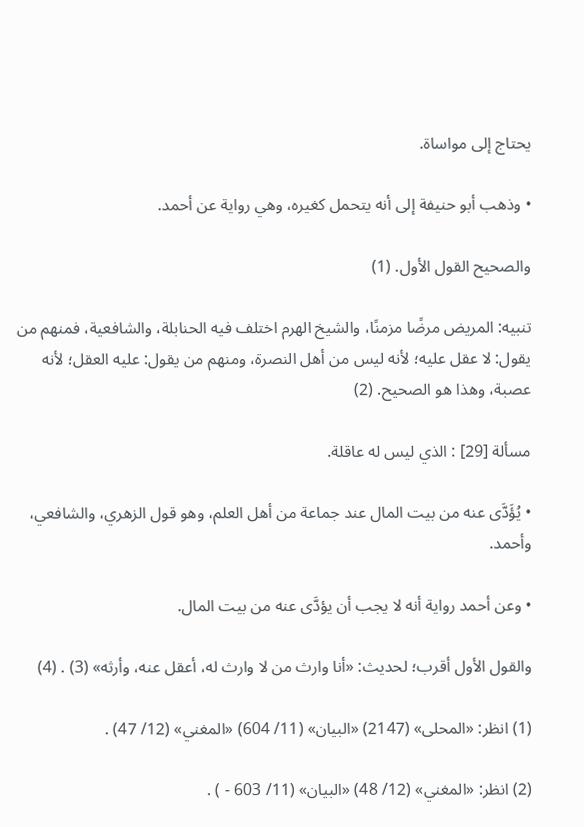يحتاج إلى مواساة.

• وذهب أبو حنيفة إلى أنه يتحمل كغيره، وهي رواية عن أحمد.

والصحيح القول الأول. (1)

تنبيه: المريض مرضًا مزمنًا، والشيخ الهرم اختلف فيه الحنابلة، والشافعية، فمنهم من يقول: لا عقل عليه؛ لأنه ليس من أهل النصرة، ومنهم من يقول: عليه العقل؛ لأنه عصبة، وهذا هو الصحيح. (2)

مسألة [29] : الذي ليس له عاقلة.

• يُؤَدَّى عنه من بيت المال عند جماعة من أهل العلم، وهو قول الزهري، والشافعي، وأحمد.

• وعن أحمد رواية أنه لا يجب أن يؤدَّى عنه من بيت المال.

والقول الأول أقرب؛ لحديث: «أنا وارث من لا وارث له، أعقل عنه، وأرثه» (3) . (4)

(1) انظر: «المحلى» (2147) «البيان» (11/ 604) «المغني» (12/ 47) .

(2) انظر: «المغني» (12/ 48) «البيان» (11/ 603 - ) .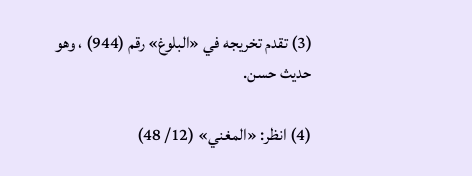(3) تقدم تخريجه في «البلوغ» رقم (944) ، وهو حديث حسن.

(4) انظر: «المغني» (12/ 48)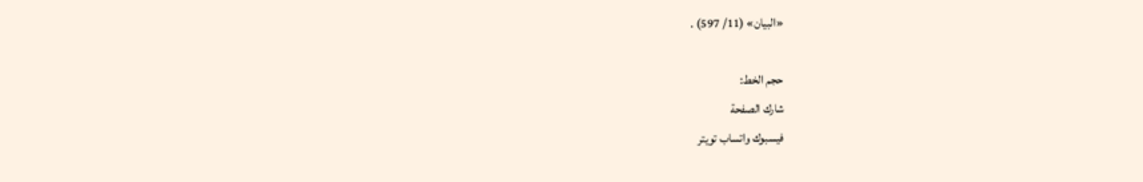«البيان» (11/ 597) .

حجم الخط:
شارك الصفحة
فيسبوك واتساب تويتر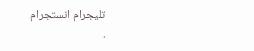تليجرام انستجرام
.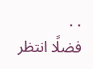. .
فضلًا انتظر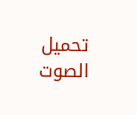تحميل الصوت